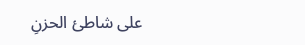على شاطئ الحزنِ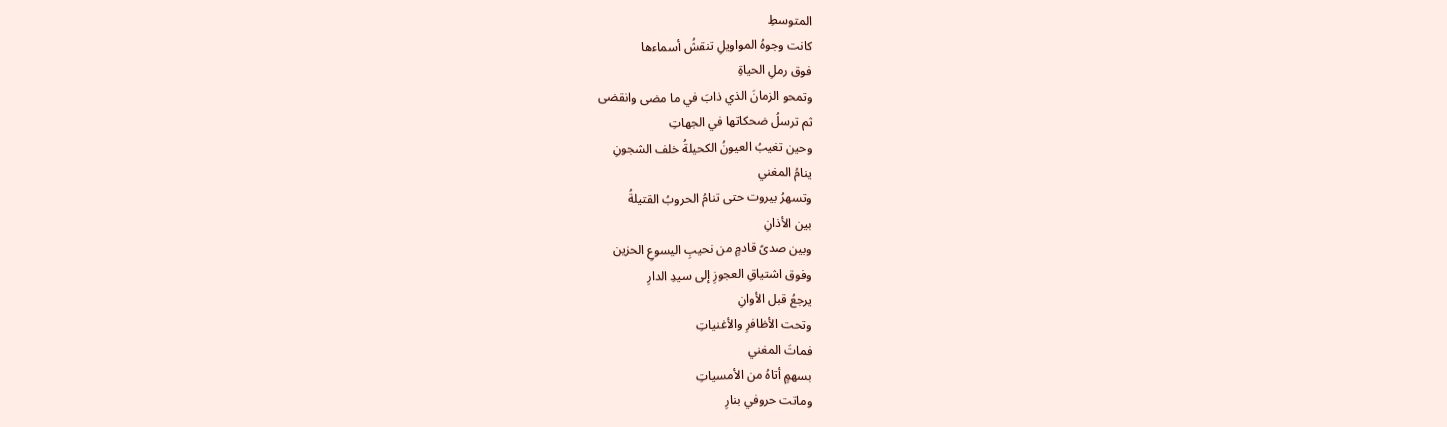المتوسطِ
كانت وجوهُ المواويلِ تنقشُ أسماءها
فوق رملِ الحياةِ
وتمحو الزمانَ الذي ذابَ في ما مضى وانقضى
ثم ترسلُ ضحكاتها في الجهاتِ
وحين تغيبُ العيونُ الكحيلةُ خلف الشجونِ
ينامُ المغني
وتسهرُ بيروت حتى تنامُ الحروبُ القتيلةُ
بين الأذانِ
وبين صدىً قادمٍ من نحيبِ اليسوعِ الحزين
وفوق اشتياقِ العجوزِ إلى سيدِ الدارِ
يرجعُ قبل الأوانِ
وتحت الأظافرِ والأغنياتِ
فماتَ المغني
بسهمٍ أتاهُ من الأمسياتِ
وماتت حروفي بنارِ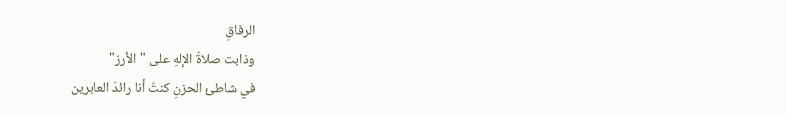الرفاقِ
وذابت صلاةُ الإلهِ على "الأرز"
في شاطئ الحزنِ كنتُ أنا رائدَ العابرين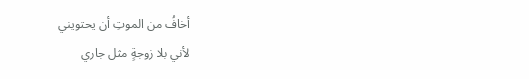أخافُ من الموتِ أن يحتويني
لأني بلا زوجةٍ مثل جاري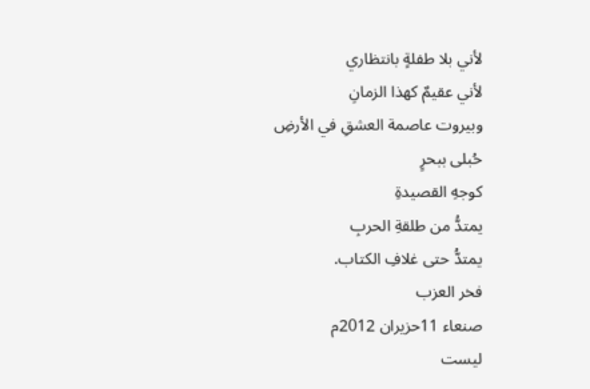لأني بلا طفلةٍ بانتظاري
لأني عقيمٌ كهذا الزمانِ
وبيروت عاصمة العشقِ في الأرضِ
حُبلى ببحرٍ
كوجهِ القصيدةِ
يمتدُّ من طلقةِ الحربِ
يمتدُّ حتى غلافِ الكتاب.
فخر العزب
صنعاء 11حزيران 2012م
ليست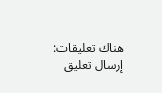هناك تعليقات:
إرسال تعليق